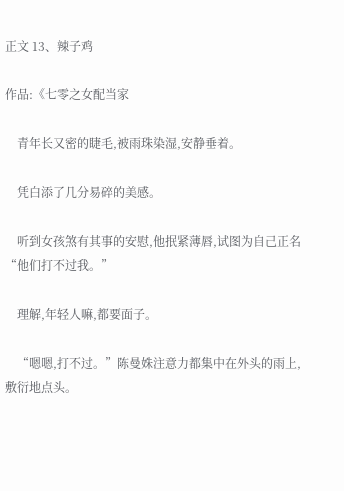正文 13、辣子鸡

作品:《七零之女配当家

    青年长又密的睫毛,被雨珠染湿,安静垂着。

    凭白添了几分易碎的美感。

    听到女孩煞有其事的安慰,他抿紧薄唇,试图为自己正名“他们打不过我。”

    理解,年轻人嘛,都要面子。

    “嗯嗯,打不过。”陈曼姝注意力都集中在外头的雨上,敷衍地点头。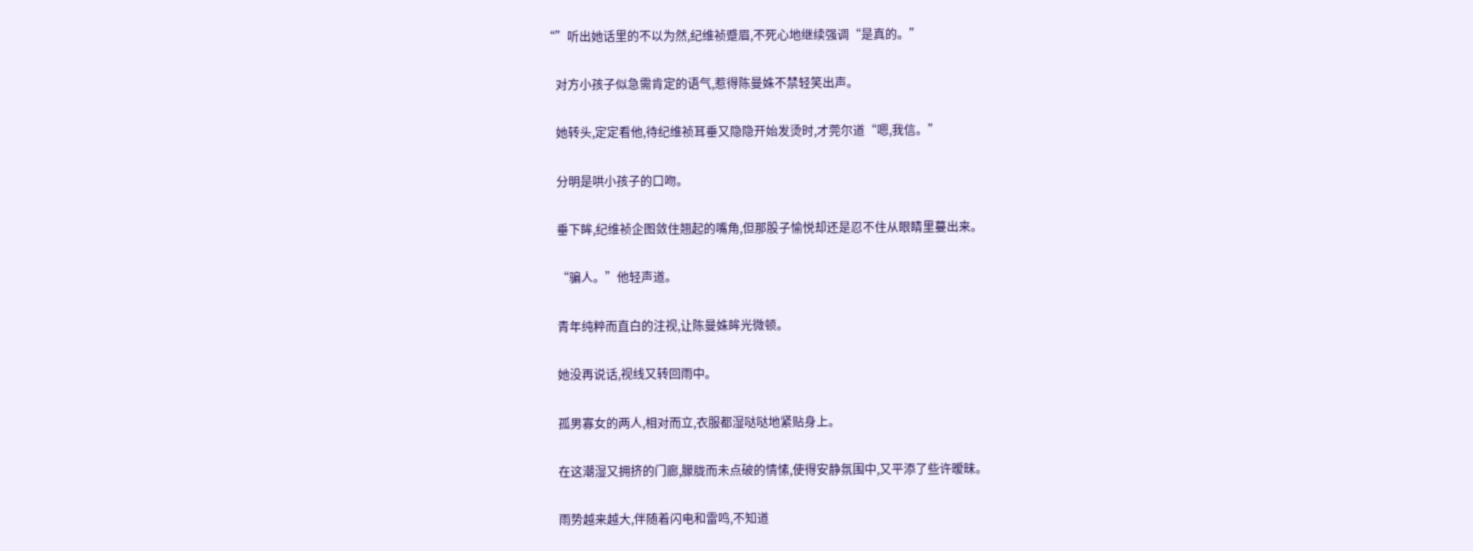“”听出她话里的不以为然,纪维祯蹙眉,不死心地继续强调“是真的。”

    对方小孩子似急需肯定的语气,惹得陈曼姝不禁轻笑出声。

    她转头,定定看他,待纪维祯耳垂又隐隐开始发烫时,才莞尔道“嗯,我信。”

    分明是哄小孩子的口吻。

    垂下眸,纪维祯企图敛住翘起的嘴角,但那股子愉悦却还是忍不住从眼睛里蔓出来。

    “骗人。”他轻声道。

    青年纯粹而直白的注视,让陈曼姝眸光微顿。

    她没再说话,视线又转回雨中。

    孤男寡女的两人,相对而立,衣服都湿哒哒地紧贴身上。

    在这潮湿又拥挤的门廊,朦胧而未点破的情愫,使得安静氛围中,又平添了些许暧昧。

    雨势越来越大,伴随着闪电和雷鸣,不知道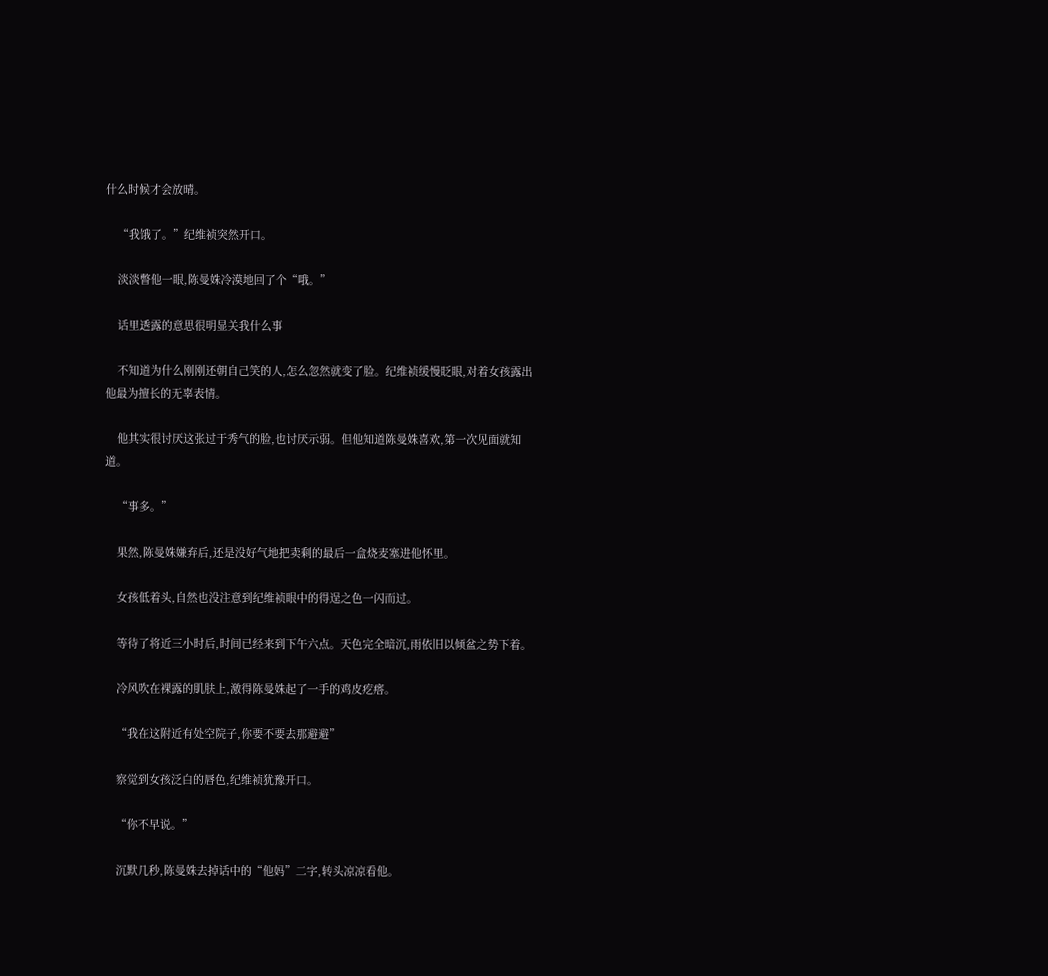什么时候才会放晴。

    “我饿了。”纪维祯突然开口。

    淡淡瞥他一眼,陈曼姝冷漠地回了个“哦。”

    话里透露的意思很明显关我什么事

    不知道为什么刚刚还朝自己笑的人,怎么忽然就变了脸。纪维祯缓慢眨眼,对着女孩露出他最为擅长的无辜表情。

    他其实很讨厌这张过于秀气的脸,也讨厌示弱。但他知道陈曼姝喜欢,第一次见面就知道。

    “事多。”

    果然,陈曼姝嫌弃后,还是没好气地把卖剩的最后一盒烧麦塞进他怀里。

    女孩低着头,自然也没注意到纪维祯眼中的得逞之色一闪而过。

    等待了将近三小时后,时间已经来到下午六点。天色完全暗沉,雨依旧以倾盆之势下着。

    冷风吹在裸露的肌肤上,激得陈曼姝起了一手的鸡皮疙瘩。

    “我在这附近有处空院子,你要不要去那避避”

    察觉到女孩泛白的唇色,纪维祯犹豫开口。

    “你不早说。”

    沉默几秒,陈曼姝去掉话中的“他妈”二字,转头凉凉看他。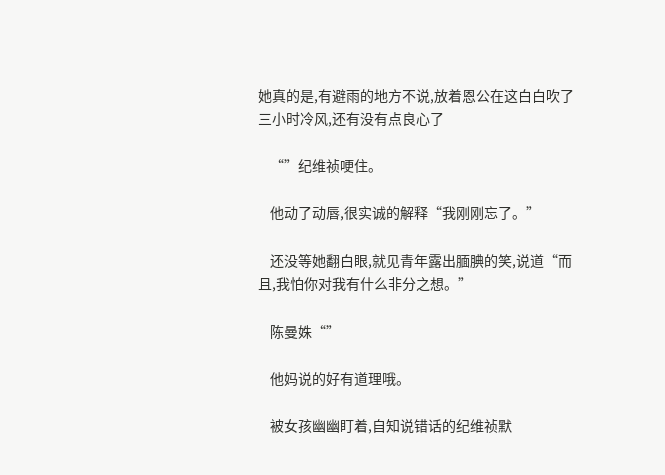她真的是,有避雨的地方不说,放着恩公在这白白吹了三小时冷风,还有没有点良心了

    “”纪维祯哽住。

    他动了动唇,很实诚的解释“我刚刚忘了。”

    还没等她翻白眼,就见青年露出腼腆的笑,说道“而且,我怕你对我有什么非分之想。”

    陈曼姝“”

    他妈说的好有道理哦。

    被女孩幽幽盯着,自知说错话的纪维祯默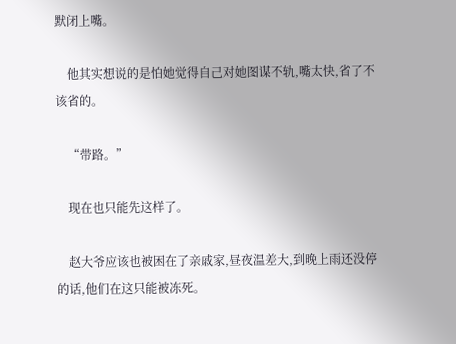默闭上嘴。

    他其实想说的是怕她觉得自己对她图谋不轨,嘴太快,省了不该省的。

    “带路。”

    现在也只能先这样了。

    赵大爷应该也被困在了亲戚家,昼夜温差大,到晚上雨还没停的话,他们在这只能被冻死。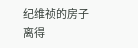纪维祯的房子离得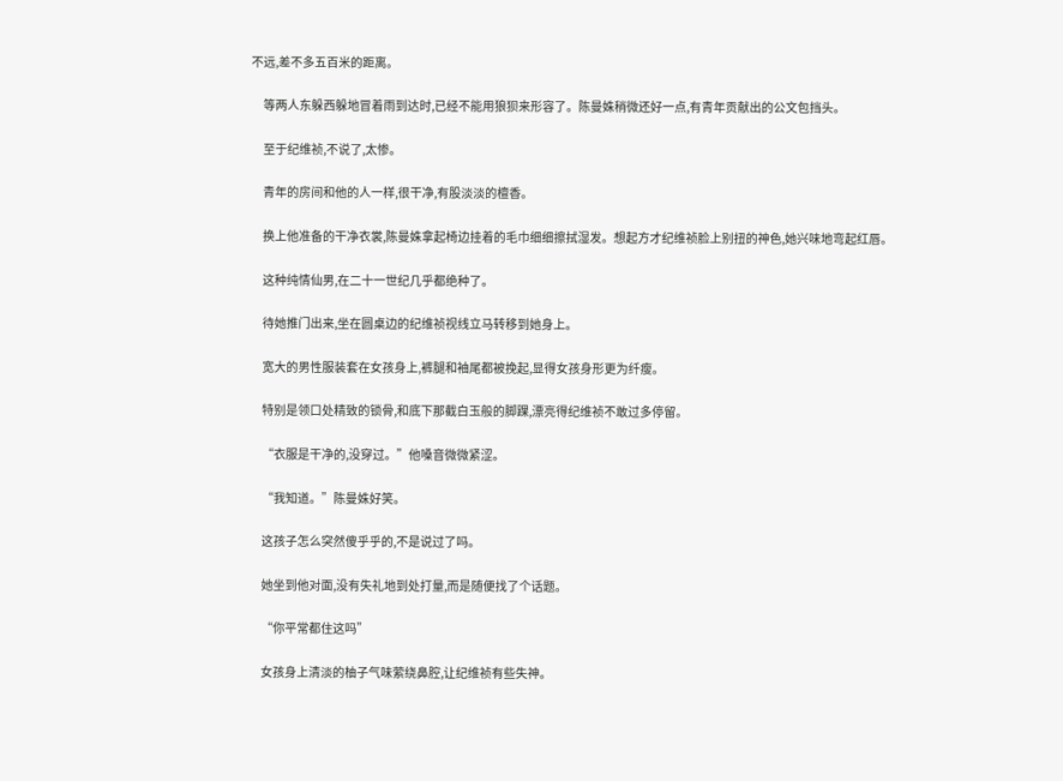不远,差不多五百米的距离。

    等两人东躲西躲地冒着雨到达时,已经不能用狼狈来形容了。陈曼姝稍微还好一点,有青年贡献出的公文包挡头。

    至于纪维祯,不说了,太惨。

    青年的房间和他的人一样,很干净,有股淡淡的檀香。

    换上他准备的干净衣裳,陈曼姝拿起椅边挂着的毛巾细细擦拭湿发。想起方才纪维祯脸上别扭的神色,她兴味地弯起红唇。

    这种纯情仙男,在二十一世纪几乎都绝种了。

    待她推门出来,坐在圆桌边的纪维祯视线立马转移到她身上。

    宽大的男性服装套在女孩身上,裤腿和袖尾都被挽起,显得女孩身形更为纤瘦。

    特别是领口处精致的锁骨,和底下那截白玉般的脚踝,漂亮得纪维祯不敢过多停留。

    “衣服是干净的,没穿过。”他嗓音微微紧涩。

    “我知道。”陈曼姝好笑。

    这孩子怎么突然傻乎乎的,不是说过了吗。

    她坐到他对面,没有失礼地到处打量,而是随便找了个话题。

    “你平常都住这吗”

    女孩身上清淡的柚子气味萦绕鼻腔,让纪维祯有些失神。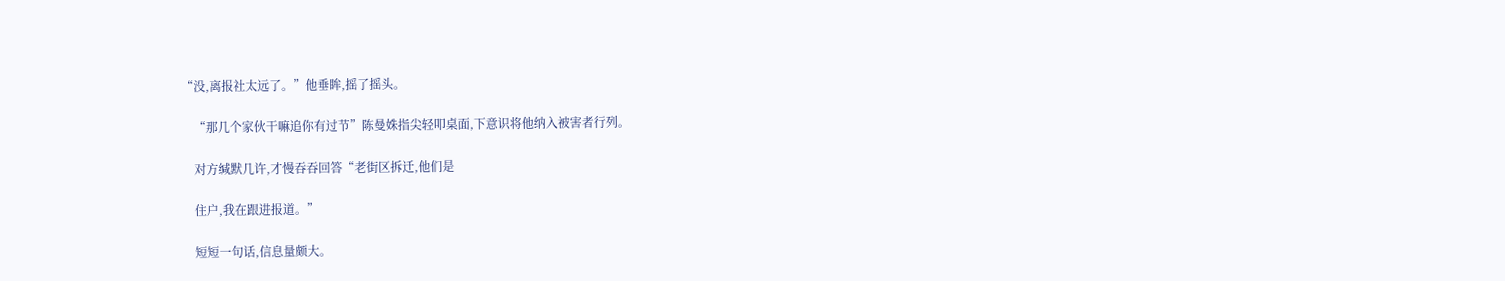“没,离报社太远了。”他垂眸,摇了摇头。

    “那几个家伙干嘛追你有过节”陈曼姝指尖轻叩桌面,下意识将他纳入被害者行列。

    对方缄默几许,才慢吞吞回答“老街区拆迁,他们是

    住户,我在跟进报道。”

    短短一句话,信息量颇大。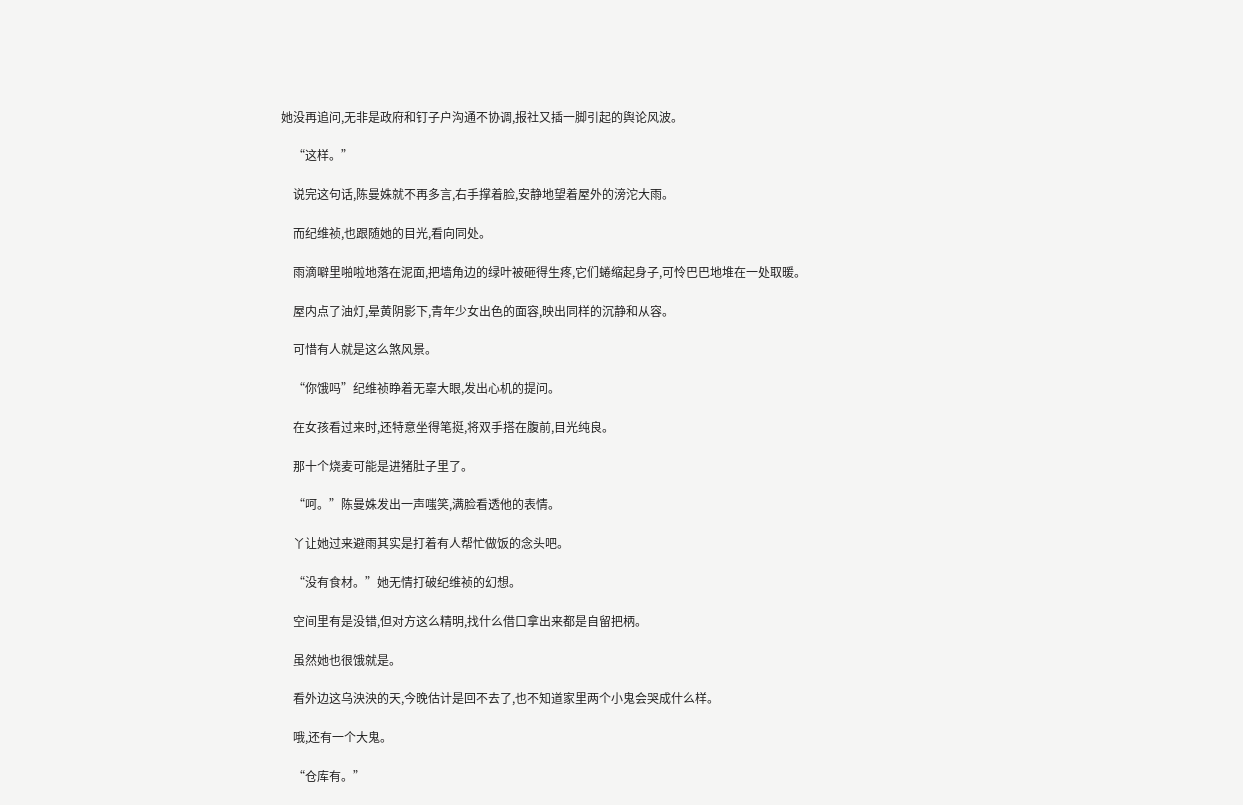她没再追问,无非是政府和钉子户沟通不协调,报社又插一脚引起的舆论风波。

    “这样。”

    说完这句话,陈曼姝就不再多言,右手撑着脸,安静地望着屋外的滂沱大雨。

    而纪维祯,也跟随她的目光,看向同处。

    雨滴噼里啪啦地落在泥面,把墙角边的绿叶被砸得生疼,它们蜷缩起身子,可怜巴巴地堆在一处取暖。

    屋内点了油灯,晕黄阴影下,青年少女出色的面容,映出同样的沉静和从容。

    可惜有人就是这么煞风景。

    “你饿吗”纪维祯睁着无辜大眼,发出心机的提问。

    在女孩看过来时,还特意坐得笔挺,将双手搭在腹前,目光纯良。

    那十个烧麦可能是进猪肚子里了。

    “呵。”陈曼姝发出一声嗤笑,满脸看透他的表情。

    丫让她过来避雨其实是打着有人帮忙做饭的念头吧。

    “没有食材。”她无情打破纪维祯的幻想。

    空间里有是没错,但对方这么精明,找什么借口拿出来都是自留把柄。

    虽然她也很饿就是。

    看外边这乌泱泱的天,今晚估计是回不去了,也不知道家里两个小鬼会哭成什么样。

    哦,还有一个大鬼。

    “仓库有。”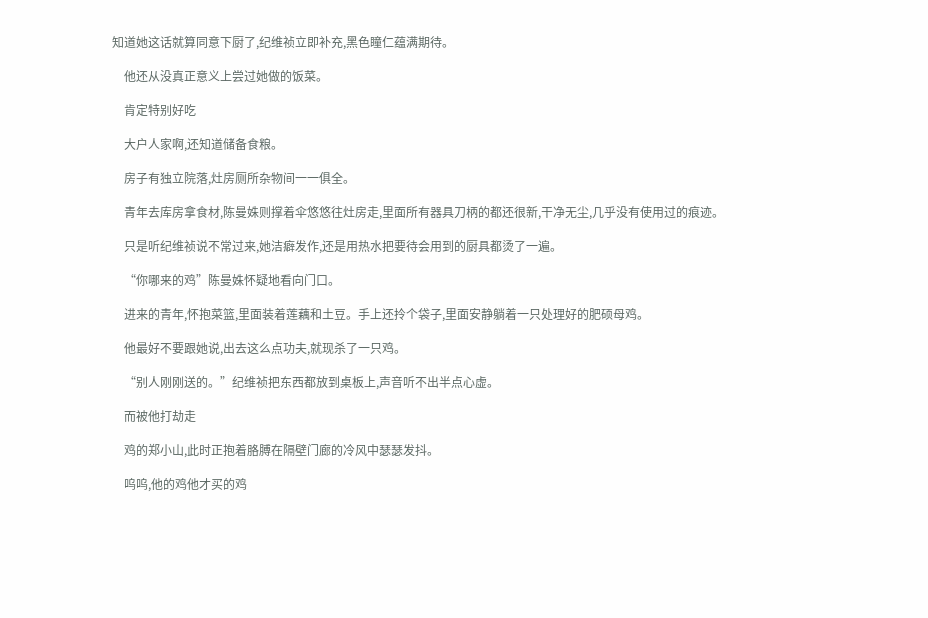知道她这话就算同意下厨了,纪维祯立即补充,黑色瞳仁蕴满期待。

    他还从没真正意义上尝过她做的饭菜。

    肯定特别好吃

    大户人家啊,还知道储备食粮。

    房子有独立院落,灶房厕所杂物间一一俱全。

    青年去库房拿食材,陈曼姝则撑着伞悠悠往灶房走,里面所有器具刀柄的都还很新,干净无尘,几乎没有使用过的痕迹。

    只是听纪维祯说不常过来,她洁癖发作,还是用热水把要待会用到的厨具都烫了一遍。

    “你哪来的鸡”陈曼姝怀疑地看向门口。

    进来的青年,怀抱菜篮,里面装着莲藕和土豆。手上还拎个袋子,里面安静躺着一只处理好的肥硕母鸡。

    他最好不要跟她说,出去这么点功夫,就现杀了一只鸡。

    “别人刚刚送的。”纪维祯把东西都放到桌板上,声音听不出半点心虚。

    而被他打劫走

    鸡的郑小山,此时正抱着胳膊在隔壁门廊的冷风中瑟瑟发抖。

    呜呜,他的鸡他才买的鸡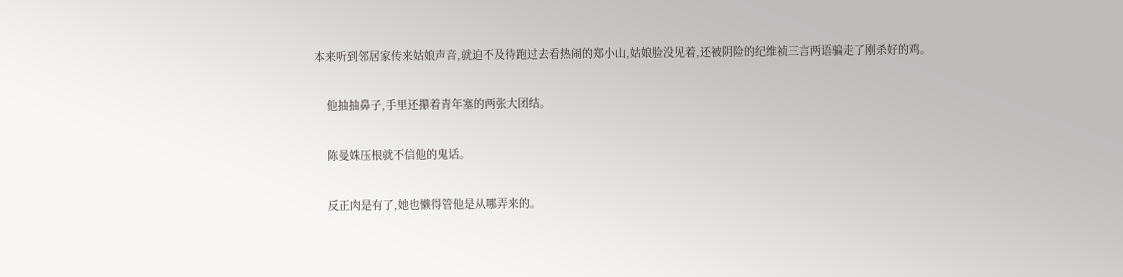本来听到邻居家传来姑娘声音,就迫不及待跑过去看热闹的郑小山,姑娘脸没见着,还被阴险的纪维祯三言两语骗走了刚杀好的鸡。

    他抽抽鼻子,手里还攥着青年塞的两张大团结。

    陈曼姝压根就不信他的鬼话。

    反正肉是有了,她也懒得管他是从哪弄来的。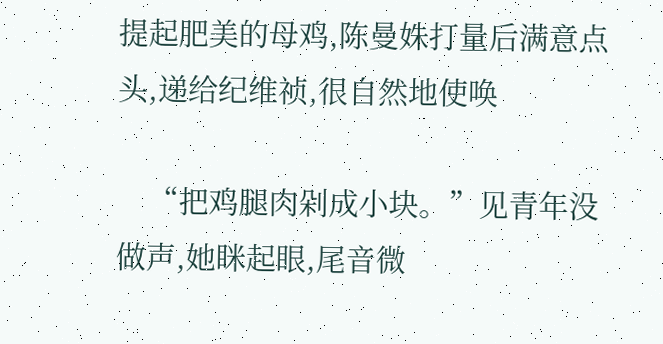提起肥美的母鸡,陈曼姝打量后满意点头,递给纪维祯,很自然地使唤

    “把鸡腿肉剁成小块。”见青年没做声,她眯起眼,尾音微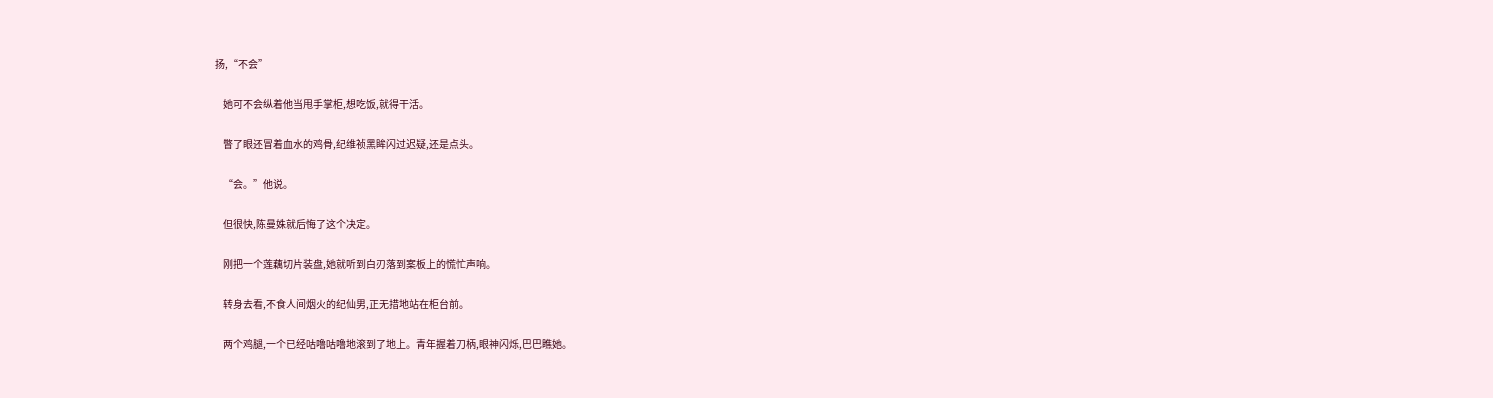扬,“不会”

    她可不会纵着他当甩手掌柜,想吃饭,就得干活。

    瞥了眼还冒着血水的鸡骨,纪维祯黑眸闪过迟疑,还是点头。

    “会。”他说。

    但很快,陈曼姝就后悔了这个决定。

    刚把一个莲藕切片装盘,她就听到白刃落到案板上的慌忙声响。

    转身去看,不食人间烟火的纪仙男,正无措地站在柜台前。

    两个鸡腿,一个已经咕噜咕噜地滚到了地上。青年握着刀柄,眼神闪烁,巴巴瞧她。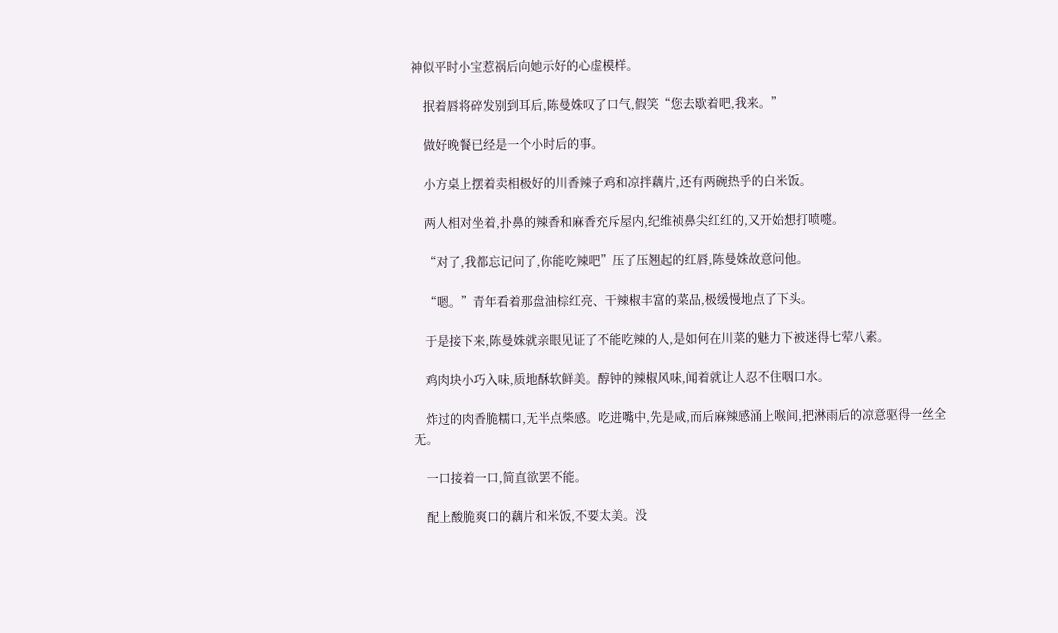神似平时小宝惹祸后向她示好的心虚模样。

    抿着唇将碎发别到耳后,陈曼姝叹了口气,假笑“您去歇着吧,我来。”

    做好晚餐已经是一个小时后的事。

    小方桌上摆着卖相极好的川香辣子鸡和凉拌藕片,还有两碗热乎的白米饭。

    两人相对坐着,扑鼻的辣香和麻香充斥屋内,纪维祯鼻尖红红的,又开始想打喷嚏。

    “对了,我都忘记问了,你能吃辣吧”压了压翘起的红唇,陈曼姝故意问他。

    “嗯。”青年看着那盘油棕红亮、干辣椒丰富的菜品,极缓慢地点了下头。

    于是接下来,陈曼姝就亲眼见证了不能吃辣的人,是如何在川菜的魅力下被迷得七荤八素。

    鸡肉块小巧入味,质地酥软鲜美。醇钟的辣椒风味,闻着就让人忍不住咽口水。

    炸过的肉香脆糯口,无半点柴感。吃进嘴中,先是咸,而后麻辣感涌上喉间,把淋雨后的凉意驱得一丝全无。

    一口接着一口,简直欲罢不能。

    配上酸脆爽口的藕片和米饭,不要太美。没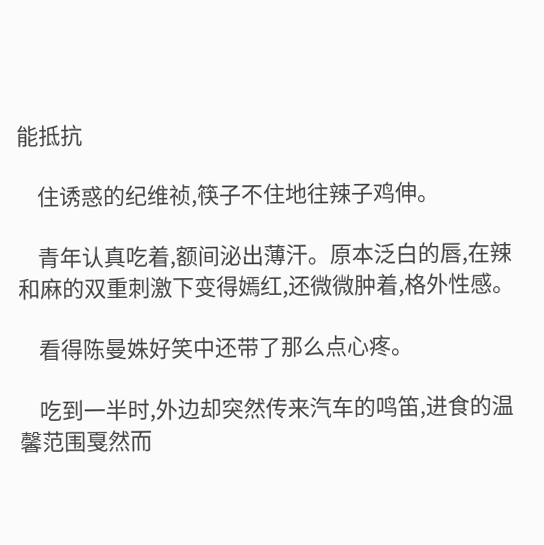能抵抗

    住诱惑的纪维祯,筷子不住地往辣子鸡伸。

    青年认真吃着,额间泌出薄汗。原本泛白的唇,在辣和麻的双重刺激下变得嫣红,还微微肿着,格外性感。

    看得陈曼姝好笑中还带了那么点心疼。

    吃到一半时,外边却突然传来汽车的鸣笛,进食的温馨范围戛然而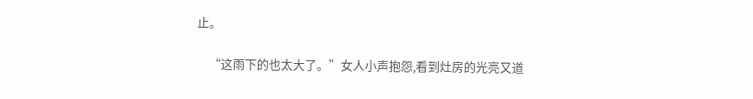止。

    “这雨下的也太大了。”女人小声抱怨,看到灶房的光亮又道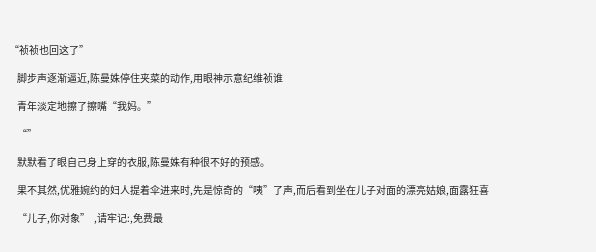“祯祯也回这了”

    脚步声逐渐逼近,陈曼姝停住夹菜的动作,用眼神示意纪维祯谁

    青年淡定地擦了擦嘴“我妈。”

    “”

    默默看了眼自己身上穿的衣服,陈曼姝有种很不好的预感。

    果不其然,优雅婉约的妇人提着伞进来时,先是惊奇的“咦”了声,而后看到坐在儿子对面的漂亮姑娘,面露狂喜

    “儿子,你对象”  ,请牢记:,免费最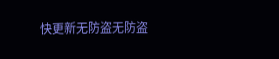快更新无防盗无防盗